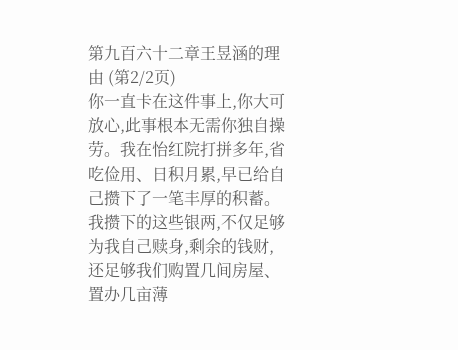第九百六十二章王昱涵的理由 (第2/2页)
你一直卡在这件事上,你大可放心,此事根本无需你独自操劳。我在怡红院打拼多年,省吃俭用、日积月累,早已给自己攒下了一笔丰厚的积蓄。我攒下的这些银两,不仅足够为我自己赎身,剩余的钱财,还足够我们购置几间房屋、置办几亩薄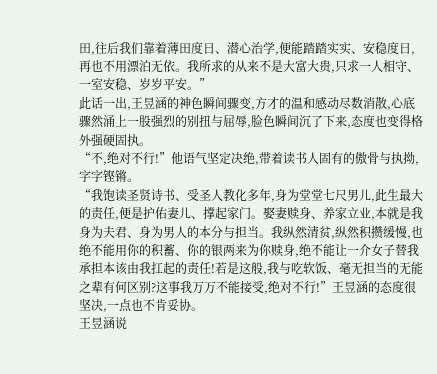田,往后我们靠着薄田度日、潜心治学,便能踏踏实实、安稳度日,再也不用漂泊无依。我所求的从来不是大富大贵,只求一人相守、一室安稳、岁岁平安。”
此话一出,王昱涵的神色瞬间骤变,方才的温和感动尽数消散,心底骤然涌上一股强烈的别扭与屈辱,脸色瞬间沉了下来,态度也变得格外强硬固执。
“不,绝对不行!”他语气坚定决绝,带着读书人固有的傲骨与执拗,字字铿锵。
“我饱读圣贤诗书、受圣人教化多年,身为堂堂七尺男儿,此生最大的责任,便是护佑妻儿、撑起家门。娶妻赎身、养家立业,本就是我身为夫君、身为男人的本分与担当。我纵然清贫,纵然积攒缓慢,也绝不能用你的积蓄、你的银两来为你赎身,绝不能让一介女子替我承担本该由我扛起的责任!若是这般,我与吃软饭、毫无担当的无能之辈有何区别?这事我万万不能接受,绝对不行!”王昱涵的态度很坚决,一点也不肯妥协。
王昱涵说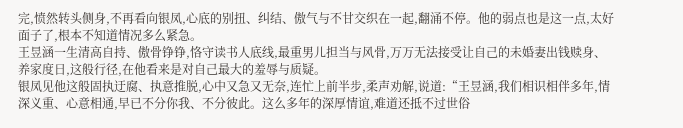完,愤然转头侧身,不再看向银凤,心底的别扭、纠结、傲气与不甘交织在一起,翻涌不停。他的弱点也是这一点,太好面子了,根本不知道情况多么紧急。
王昱涵一生清高自持、傲骨铮铮,恪守读书人底线,最重男儿担当与风骨,万万无法接受让自己的未婚妻出钱赎身、养家度日,这般行径,在他看来是对自己最大的羞辱与质疑。
银凤见他这般固执迂腐、执意推脱,心中又急又无奈,连忙上前半步,柔声劝解,说道:“王昱涵,我们相识相伴多年,情深义重、心意相通,早已不分你我、不分彼此。这么多年的深厚情谊,难道还抵不过世俗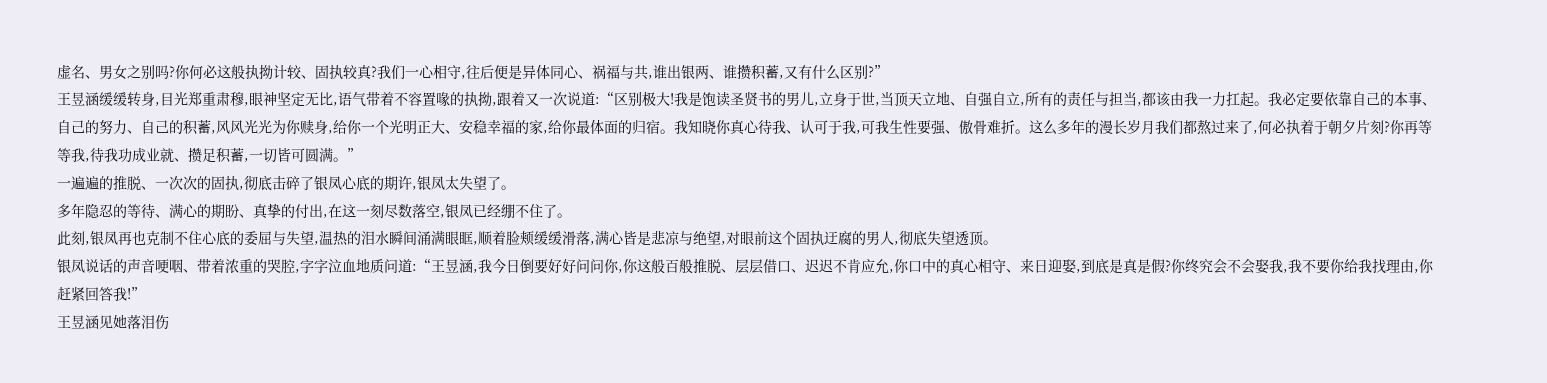虚名、男女之别吗?你何必这般执拗计较、固执较真?我们一心相守,往后便是异体同心、祸福与共,谁出银两、谁攒积蓄,又有什么区别?”
王昱涵缓缓转身,目光郑重肃穆,眼神坚定无比,语气带着不容置喙的执拗,跟着又一次说道:“区别极大!我是饱读圣贤书的男儿,立身于世,当顶天立地、自强自立,所有的责任与担当,都该由我一力扛起。我必定要依靠自己的本事、自己的努力、自己的积蓄,风风光光为你赎身,给你一个光明正大、安稳幸福的家,给你最体面的归宿。我知晓你真心待我、认可于我,可我生性要强、傲骨难折。这么多年的漫长岁月我们都熬过来了,何必执着于朝夕片刻?你再等等我,待我功成业就、攒足积蓄,一切皆可圆满。”
一遍遍的推脱、一次次的固执,彻底击碎了银凤心底的期许,银凤太失望了。
多年隐忍的等待、满心的期盼、真挚的付出,在这一刻尽数落空,银凤已经绷不住了。
此刻,银凤再也克制不住心底的委屈与失望,温热的泪水瞬间涌满眼眶,顺着脸颊缓缓滑落,满心皆是悲凉与绝望,对眼前这个固执迂腐的男人,彻底失望透顶。
银凤说话的声音哽咽、带着浓重的哭腔,字字泣血地质问道:“王昱涵,我今日倒要好好问问你,你这般百般推脱、层层借口、迟迟不肯应允,你口中的真心相守、来日迎娶,到底是真是假?你终究会不会娶我,我不要你给我找理由,你赶紧回答我!”
王昱涵见她落泪伤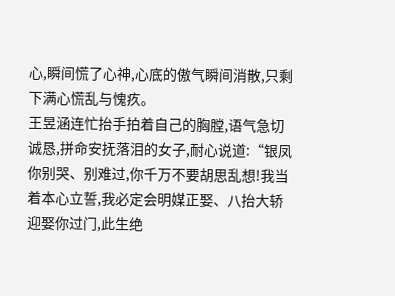心,瞬间慌了心神,心底的傲气瞬间消散,只剩下满心慌乱与愧疚。
王昱涵连忙抬手拍着自己的胸膛,语气急切诚恳,拼命安抚落泪的女子,耐心说道:“银凤你别哭、别难过,你千万不要胡思乱想!我当着本心立誓,我必定会明媒正娶、八抬大轿迎娶你过门,此生绝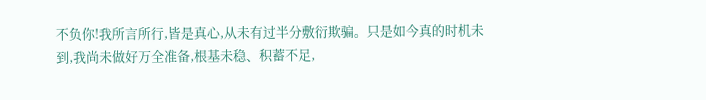不负你!我所言所行,皆是真心,从未有过半分敷衍欺骗。只是如今真的时机未到,我尚未做好万全准备,根基未稳、积蓄不足,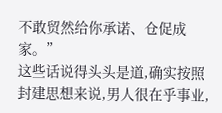不敢贸然给你承诺、仓促成家。”
这些话说得头头是道,确实按照封建思想来说,男人很在乎事业,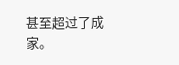甚至超过了成家。